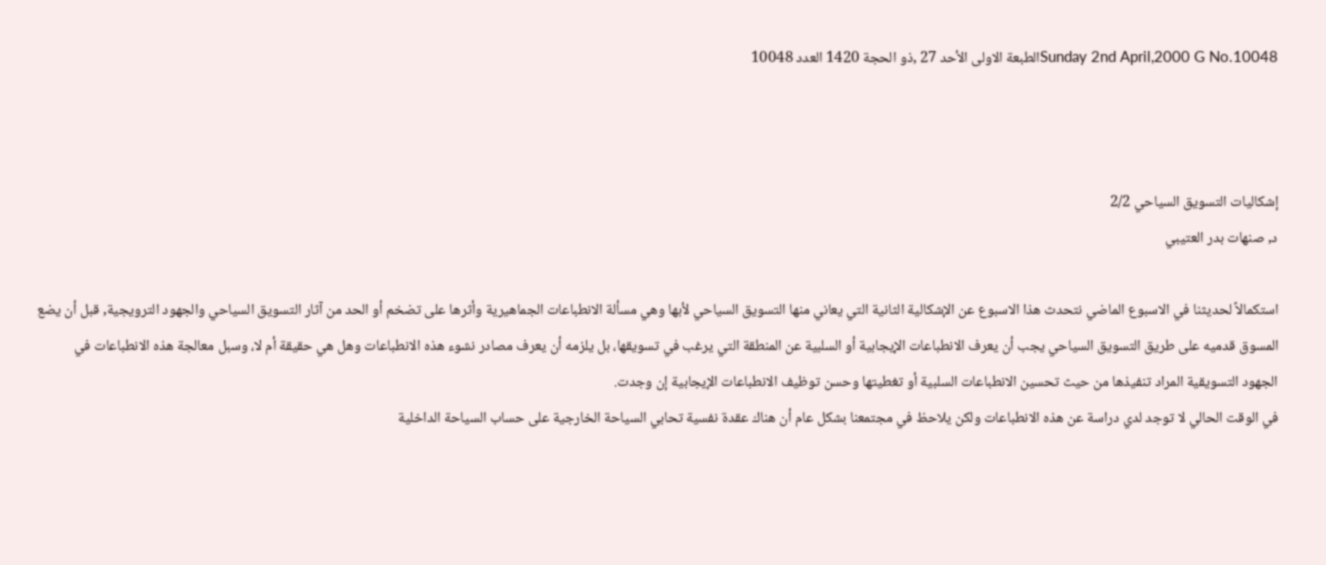Sunday 2nd April,2000 G No.10048الطبعة الاولى الأحد 27 ,ذو الحجة 1420 العدد 10048



إشكاليات التسويق السياحي 2/2
د, صنهات بدر العتيبي

استكمالاً لحديثنا في الاسبوع الماضي نتحدث هذا الاسبوع عن الإشكالية الثانية التي يعاني منها التسويق السياحي لأبها وهي مسألة الانطباعات الجماهيرية وأثرها على تضخم أو الحد من آثار التسويق السياحي والجهود الترويجية, قبل أن يضع المسوق قدميه على طريق التسويق السياحي يجب أن يعرف الانطباعات الإيجابية أو السلبية عن المنطقة التي يرغب في تسويقها، بل يلزمه أن يعرف مصادر نشوء هذه الانطباعات وهل هي حقيقة أم لا، وسبل معالجة هذه الانطباعات في الجهود التسويقية المراد تنفيذها من حيث تحسين الانطباعات السلبية أو تغطيتها وحسن توظيف الانطباعات الإيجابية إن وجدت.
في الوقت الحالي لا توجد لدي دراسة عن هذه الانطباعات ولكن يلاحظ في مجتمعنا بشكل عام أن هناك عقدة نفسية تحابي السياحة الخارجية على حساب السياحة الداخلية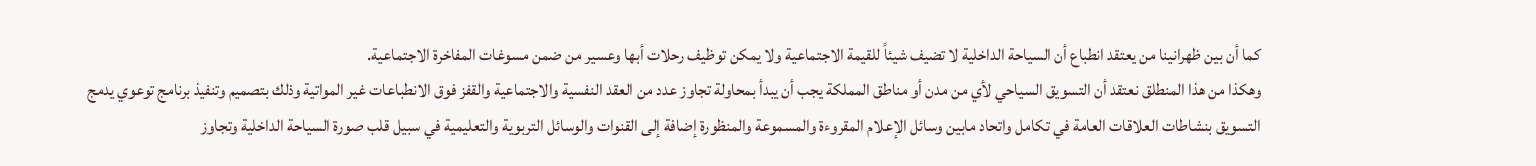كما أن بين ظهرانينا من يعتقد انطباع أن السياحة الداخلية لا تضيف شيئاً للقيمة الاجتماعية ولا يمكن توظيف رحلات أبها وعسير من ضمن مسوغات المفاخرة الاجتماعية.
وهكذا من هذا المنطلق نعتقد أن التسويق السياحي لأي من مدن أو مناطق المملكة يجب أن يبدأ بمحاولة تجاوز عدد من العقد النفسية والاجتماعية والقفز فوق الانطباعات غير المواتية وذلك بتصميم وتنفيذ برنامج توعوي يدمج التسويق بنشاطات العلاقات العامة في تكامل واتحاد مابين وسائل الإعلام المقروءة والمسموعة والمنظورة إضافة إلى القنوات والوسائل التربوية والتعليمية في سبيل قلب صورة السياحة الداخلية وتجاوز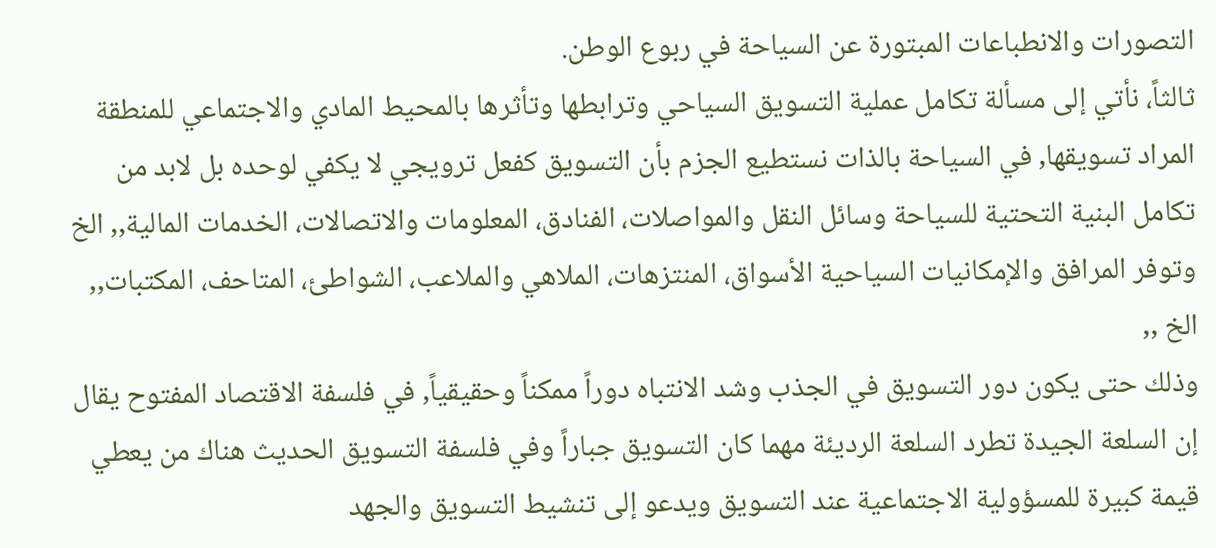التصورات والانطباعات المبتورة عن السياحة في ربوع الوطن.
ثالثاً، نأتي إلى مسألة تكامل عملية التسويق السياحي وترابطها وتأثرها بالمحيط المادي والاجتماعي للمنطقة المراد تسويقها, في السياحة بالذات نستطيع الجزم بأن التسويق كفعل ترويجي لا يكفي لوحده بل لابد من تكامل البنية التحتية للسياحة وسائل النقل والمواصلات، الفنادق، المعلومات والاتصالات، الخدمات المالية,, الخ وتوفر المرافق والإمكانيات السياحية الأسواق، المنتزهات، الملاهي والملاعب، الشواطئ، المتاحف، المكتبات,, الخ ,,
وذلك حتى يكون دور التسويق في الجذب وشد الانتباه دوراً ممكناً وحقيقياً, في فلسفة الاقتصاد المفتوح يقال إن السلعة الجيدة تطرد السلعة الرديئة مهما كان التسويق جباراً وفي فلسفة التسويق الحديث هناك من يعطي قيمة كبيرة للمسؤولية الاجتماعية عند التسويق ويدعو إلى تنشيط التسويق والجهد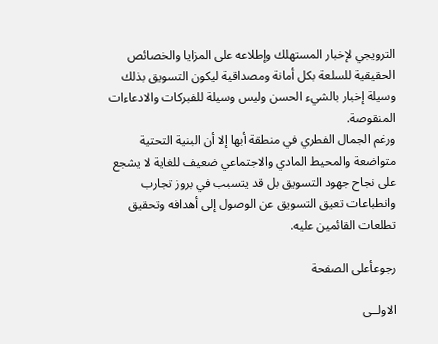الترويجي لإخبار المستهلك وإطلاعه على المزايا والخصائص الحقيقية للسلعة بكل أمانة ومصداقية ليكون التسويق بذلك وسيلة إخبار بالشيء الحسن وليس وسيلة للفبركات والادعاءات المنقوصة.
ورغم الجمال الفطري في منطقة أبها إلا أن البنية التحتية متواضعة والمحيط المادي والاجتماعي ضعيف للغاية لا يشجع على نجاح جهود التسويق بل قد يتسبب في بروز تجارب وانطباعات تعيق التسويق عن الوصول إلى أهدافه وتحقيق تطلعات القائمين عليه.

رجوعأعلى الصفحة

الاولــى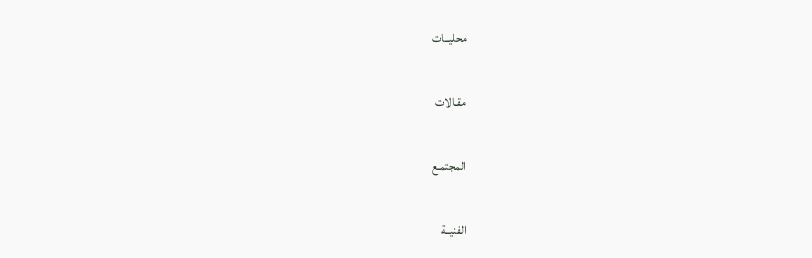محليــات

مقـالات

المجتمـع

الفنيــة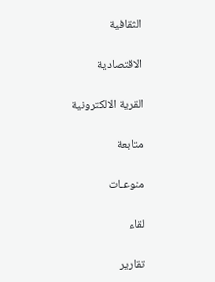الثقافية

الاقتصادية

القرية الالكترونية

متابعة

منوعـات

لقاء

تقارير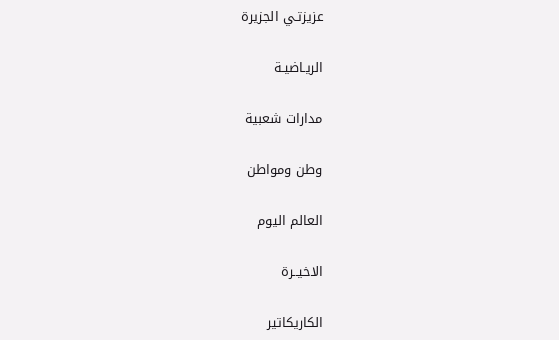عزيزتـي الجزيرة

الريـاضيـة

مدارات شعبية

وطن ومواطن

العالم اليوم

الاخيــرة

الكاريكاتير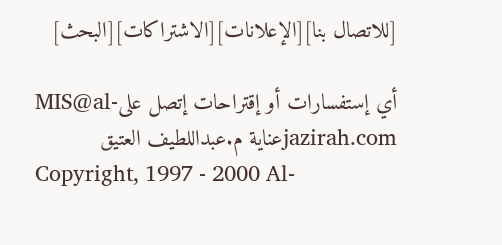[للاتصال بنا][الإعلانات][الاشتراكات][البحث]

أي إستفسارات أو إقتراحات إتصل علىMIS@al-jazirah.comعناية م.عبداللطيف العتيق
Copyright, 1997 - 2000 Al-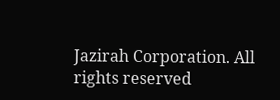Jazirah Corporation. All rights reserved